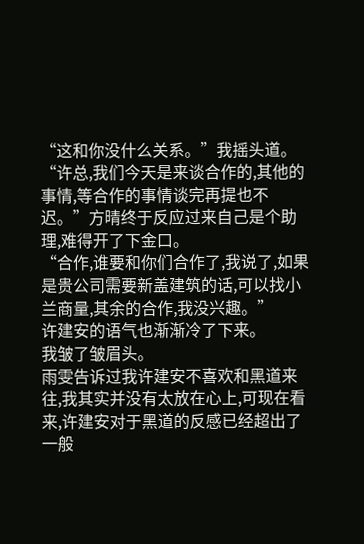“这和你没什么关系。”我摇头道。
“许总,我们今天是来谈合作的,其他的事情,等合作的事情谈完再提也不迟。”方晴终于反应过来自己是个助理,难得开了下金口。
“合作,谁要和你们合作了,我说了,如果是贵公司需要新盖建筑的话,可以找小兰商量,其余的合作,我没兴趣。”
许建安的语气也渐渐冷了下来。
我皱了皱眉头。
雨雯告诉过我许建安不喜欢和黑道来往,我其实并没有太放在心上,可现在看来,许建安对于黑道的反感已经超出了一般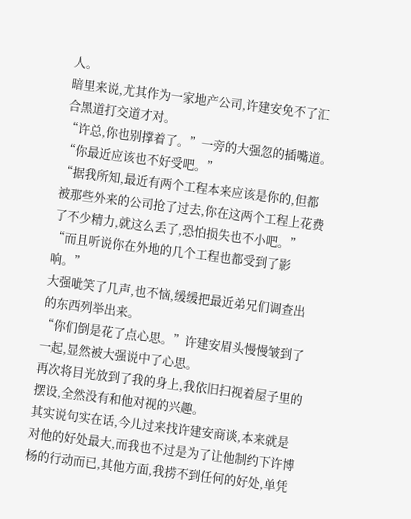人。
暗里来说,尤其作为一家地产公司,许建安免不了汇合黑道打交道才对。
“许总,你也别撑着了。”一旁的大强忽的插嘴道。
“你最近应该也不好受吧。”
“据我所知,最近有两个工程本来应该是你的,但都被那些外来的公司抢了过去,你在这两个工程上花费了不少精力,就这么丢了,恐怕损失也不小吧。”
“而且听说你在外地的几个工程也都受到了影响。”
大强呲笑了几声,也不恼,缓缓把最近弟兄们调查出的东西列举出来。
“你们倒是花了点心思。”许建安眉头慢慢皱到了一起,显然被大强说中了心思。
再次将目光放到了我的身上,我依旧扫视着屋子里的摆设,全然没有和他对视的兴趣。
其实说句实在话,今儿过来找许建安商谈,本来就是对他的好处最大,而我也不过是为了让他制约下许博杨的行动而已,其他方面,我捞不到任何的好处,单凭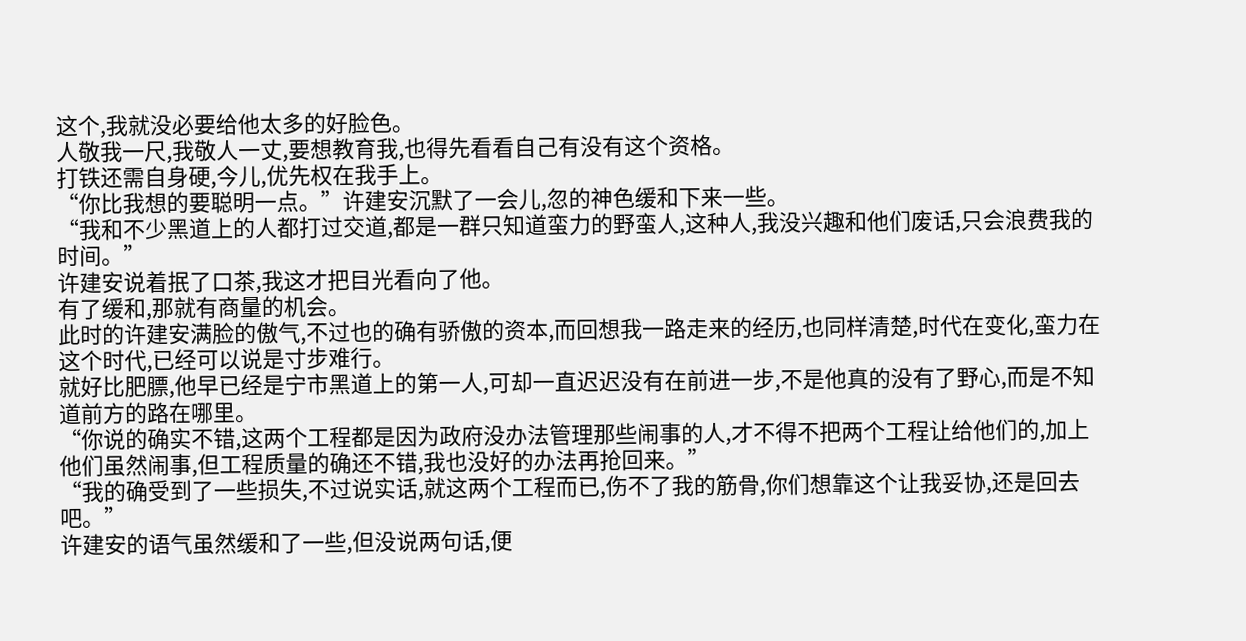这个,我就没必要给他太多的好脸色。
人敬我一尺,我敬人一丈,要想教育我,也得先看看自己有没有这个资格。
打铁还需自身硬,今儿,优先权在我手上。
“你比我想的要聪明一点。”许建安沉默了一会儿,忽的神色缓和下来一些。
“我和不少黑道上的人都打过交道,都是一群只知道蛮力的野蛮人,这种人,我没兴趣和他们废话,只会浪费我的时间。”
许建安说着抿了口茶,我这才把目光看向了他。
有了缓和,那就有商量的机会。
此时的许建安满脸的傲气,不过也的确有骄傲的资本,而回想我一路走来的经历,也同样清楚,时代在变化,蛮力在这个时代,已经可以说是寸步难行。
就好比肥膘,他早已经是宁市黑道上的第一人,可却一直迟迟没有在前进一步,不是他真的没有了野心,而是不知道前方的路在哪里。
“你说的确实不错,这两个工程都是因为政府没办法管理那些闹事的人,才不得不把两个工程让给他们的,加上他们虽然闹事,但工程质量的确还不错,我也没好的办法再抢回来。”
“我的确受到了一些损失,不过说实话,就这两个工程而已,伤不了我的筋骨,你们想靠这个让我妥协,还是回去吧。”
许建安的语气虽然缓和了一些,但没说两句话,便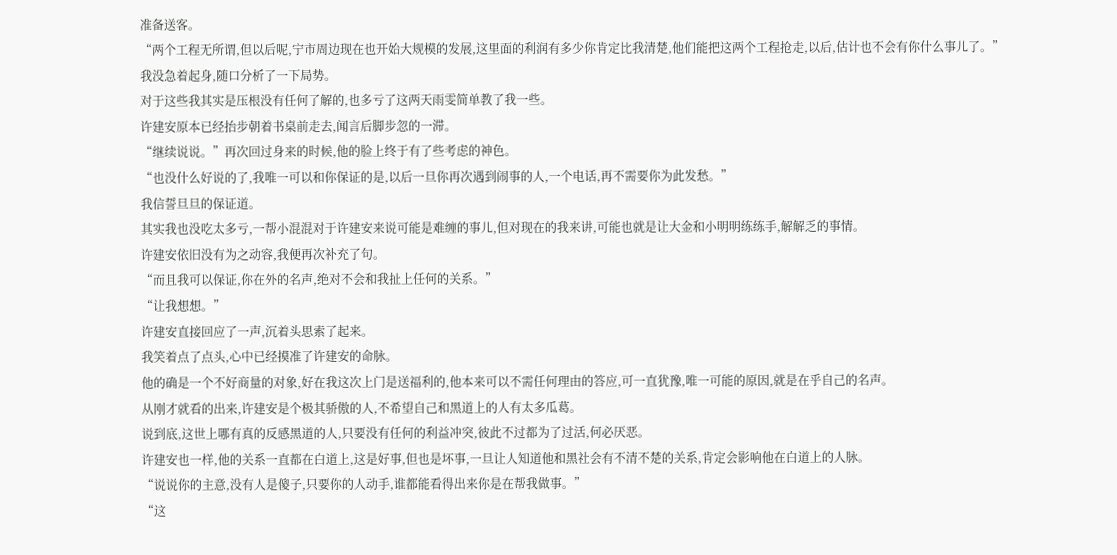准备送客。
“两个工程无所谓,但以后呢,宁市周边现在也开始大规模的发展,这里面的利润有多少你肯定比我清楚,他们能把这两个工程抢走,以后,估计也不会有你什么事儿了。”
我没急着起身,随口分析了一下局势。
对于这些我其实是压根没有任何了解的,也多亏了这两天雨雯简单教了我一些。
许建安原本已经抬步朝着书桌前走去,闻言后脚步忽的一滞。
“继续说说。”再次回过身来的时候,他的脸上终于有了些考虑的神色。
“也没什么好说的了,我唯一可以和你保证的是,以后一旦你再次遇到闹事的人,一个电话,再不需要你为此发愁。”
我信誓旦旦的保证道。
其实我也没吃太多亏,一帮小混混对于许建安来说可能是难缠的事儿,但对现在的我来讲,可能也就是让大金和小明明练练手,解解乏的事情。
许建安依旧没有为之动容,我便再次补充了句。
“而且我可以保证,你在外的名声,绝对不会和我扯上任何的关系。”
“让我想想。”
许建安直接回应了一声,沉着头思索了起来。
我笑着点了点头,心中已经摸准了许建安的命脉。
他的确是一个不好商量的对象,好在我这次上门是送福利的,他本来可以不需任何理由的答应,可一直犹豫,唯一可能的原因,就是在乎自己的名声。
从刚才就看的出来,许建安是个极其骄傲的人,不希望自己和黑道上的人有太多瓜葛。
说到底,这世上哪有真的反感黑道的人,只要没有任何的利益冲突,彼此不过都为了过活,何必厌恶。
许建安也一样,他的关系一直都在白道上,这是好事,但也是坏事,一旦让人知道他和黑社会有不清不楚的关系,肯定会影响他在白道上的人脉。
“说说你的主意,没有人是傻子,只要你的人动手,谁都能看得出来你是在帮我做事。”
“这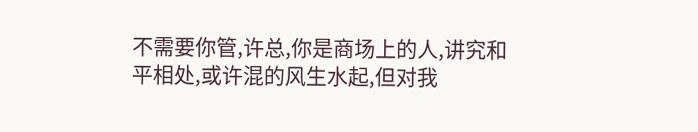不需要你管,许总,你是商场上的人,讲究和平相处,或许混的风生水起,但对我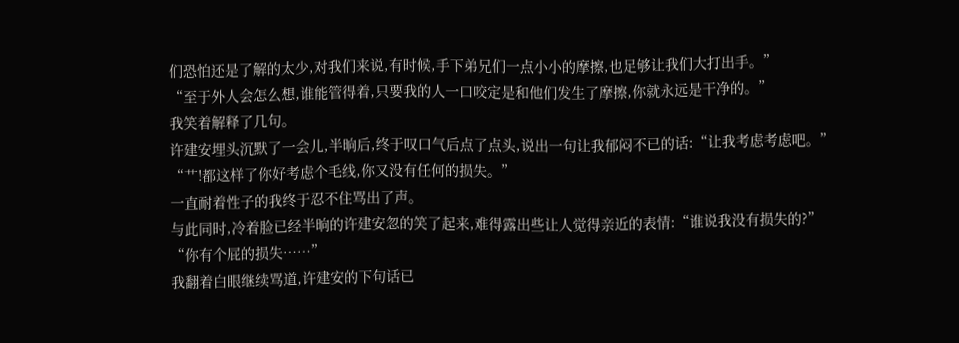们恐怕还是了解的太少,对我们来说,有时候,手下弟兄们一点小小的摩擦,也足够让我们大打出手。”
“至于外人会怎么想,谁能管得着,只要我的人一口咬定是和他们发生了摩擦,你就永远是干净的。”
我笑着解释了几句。
许建安埋头沉默了一会儿,半晌后,终于叹口气后点了点头,说出一句让我郁闷不已的话:“让我考虑考虑吧。”
“艹!都这样了你好考虑个毛线,你又没有任何的损失。”
一直耐着性子的我终于忍不住骂出了声。
与此同时,冷着脸已经半晌的许建安忽的笑了起来,难得露出些让人觉得亲近的表情:“谁说我没有损失的?”
“你有个屁的损失……”
我翻着白眼继续骂道,许建安的下句话已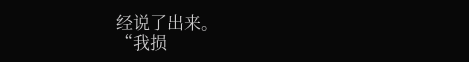经说了出来。
“我损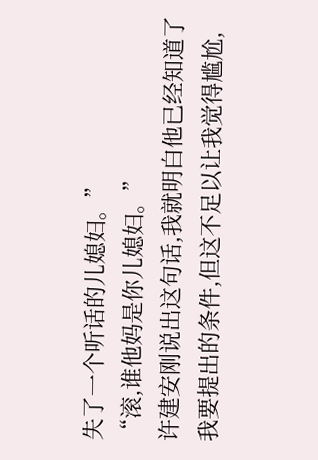失了一个听话的儿媳妇。”
“滚,谁他妈是你儿媳妇。”
许建安刚说出这句话,我就明白他已经知道了我要提出的条件,但这不足以让我觉得尴尬,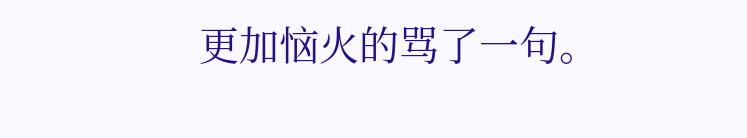更加恼火的骂了一句。